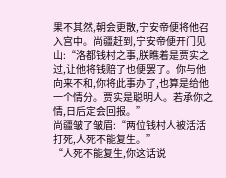果不其然,朝会更散,宁安帝便将他召入宫中。尚疆赶到,宁安帝便开门见山:“洛都钱村之事,朕瞧着是贾实之过,让他将钱赔了也便罢了。你与他向来不和,你将此事办了,也算是给他一个情分。贾实是聪明人。若承你之情,日后定会回报。”
尚疆皱了皱眉:“两位钱村人被活活打死,人死不能复生。”
“人死不能复生,你这话说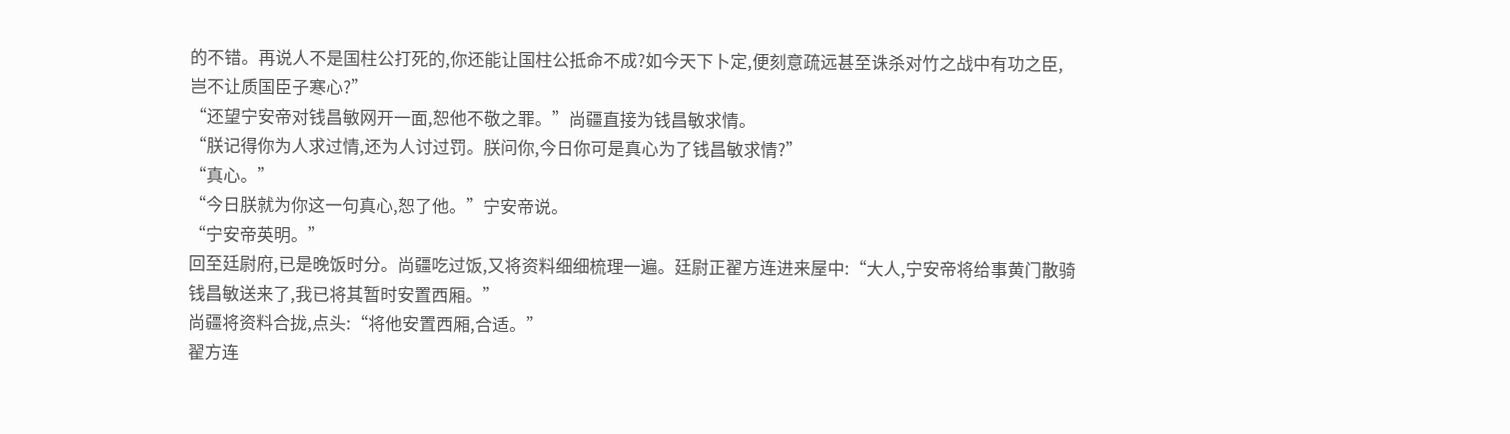的不错。再说人不是国柱公打死的,你还能让国柱公抵命不成?如今天下卜定,便刻意疏远甚至诛杀对竹之战中有功之臣,岂不让质国臣子寒心?”
“还望宁安帝对钱昌敏网开一面,恕他不敬之罪。”尚疆直接为钱昌敏求情。
“朕记得你为人求过情,还为人讨过罚。朕问你,今日你可是真心为了钱昌敏求情?”
“真心。”
“今日朕就为你这一句真心,恕了他。”宁安帝说。
“宁安帝英明。”
回至廷尉府,已是晚饭时分。尚疆吃过饭,又将资料细细梳理一遍。廷尉正翟方连进来屋中:“大人,宁安帝将给事黄门散骑钱昌敏送来了,我已将其暂时安置西厢。”
尚疆将资料合拢,点头:“将他安置西厢,合适。”
翟方连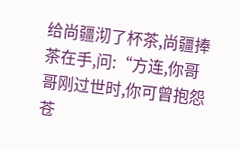给尚疆沏了杯茶,尚疆捧茶在手,问:“方连,你哥哥刚过世时,你可曾抱怨苍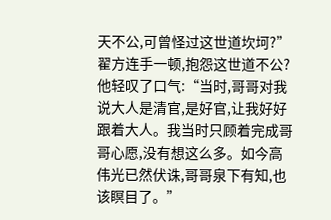天不公,可曾怪过这世道坎坷?”
翟方连手一顿,抱怨这世道不公?他轻叹了口气:“当时,哥哥对我说大人是清官,是好官,让我好好跟着大人。我当时只顾着完成哥哥心愿,没有想这么多。如今高伟光已然伏诛,哥哥泉下有知,也该瞑目了。”